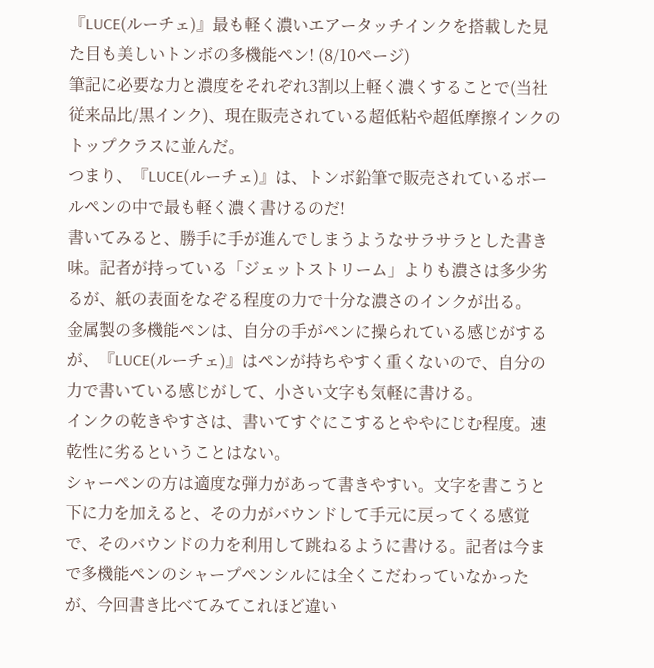『LUCE(ルーチェ)』最も軽く濃いエアータッチインクを搭載した見た目も美しいトンボの多機能ペン! (8/10ページ)
筆記に必要な力と濃度をそれぞれ3割以上軽く濃くすることで(当社従来品比/黒インク)、現在販売されている超低粘や超低摩擦インクのトップクラスに並んだ。
つまり、『LUCE(ルーチェ)』は、トンボ鉛筆で販売されているボールペンの中で最も軽く濃く書けるのだ!
書いてみると、勝手に手が進んでしまうようなサラサラとした書き味。記者が持っている「ジェットストリーム」よりも濃さは多少劣るが、紙の表面をなぞる程度の力で十分な濃さのインクが出る。
金属製の多機能ペンは、自分の手がペンに操られている感じがするが、『LUCE(ルーチェ)』はペンが持ちやすく重くないので、自分の力で書いている感じがして、小さい文字も気軽に書ける。
インクの乾きやすさは、書いてすぐにこするとややにじむ程度。速乾性に劣るということはない。
シャーペンの方は適度な弾力があって書きやすい。文字を書こうと下に力を加えると、その力がバウンドして手元に戻ってくる感覚で、そのバウンドの力を利用して跳ねるように書ける。記者は今まで多機能ペンのシャープペンシルには全くこだわっていなかったが、今回書き比べてみてこれほど違い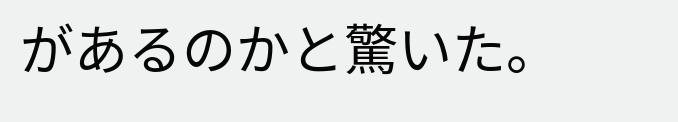があるのかと驚いた。